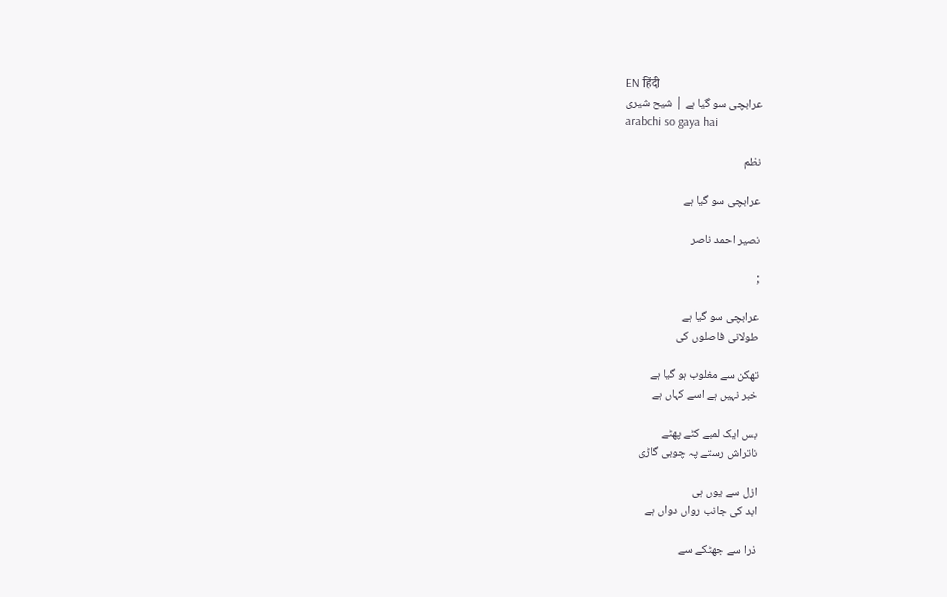EN हिंदी
عرابچی سو گیا ہے | شیح شیری
arabchi so gaya hai

نظم

عرابچی سو گیا ہے

نصیر احمد ناصر

;

عرابچی سو گیا ہے
طولانی فاصلوں کی

تھکن سے مغلوب ہو گیا ہے
خبر نہیں ہے اسے کہاں ہے

بس ایک لمبے کٹے پھٹے
ناتراش رستے پہ چوبی گاڑی

ازل سے یوں ہی
ابد کی جانب رواں دواں ہے

ذرا سے جھٹکے سے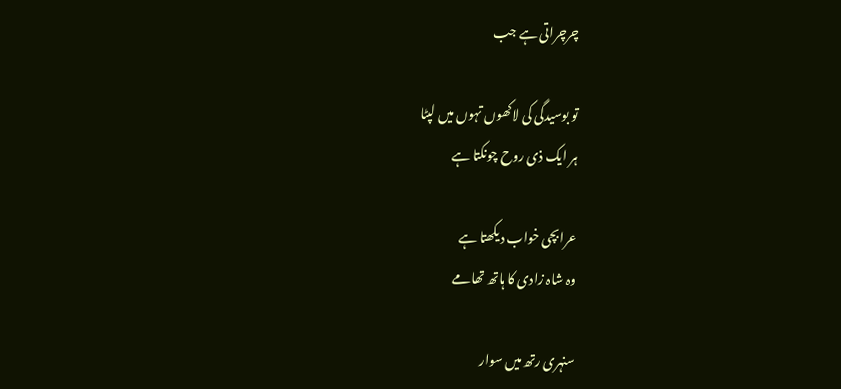چرچراتی ہے جب

تو بوسیدگی کی لاکھوں تہوں میں لپٹا
ہر ایک ذی روح چونکتا ہے

عرابچی خواب دیکھتا ہے
وہ شاہ زادی کا ہاتھ تھامے

سنہری رتھ میں سوار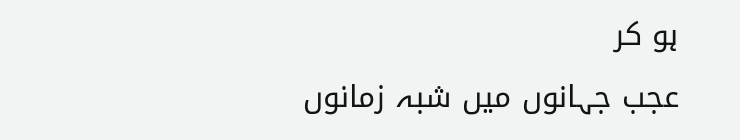ہو کر
عجب جہانوں میں شبہ زمانوں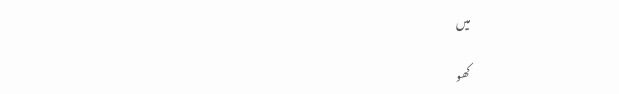میں

کھو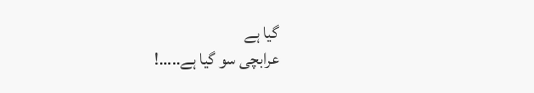گیا ہے
عرابچی سو گیا ہے.....!